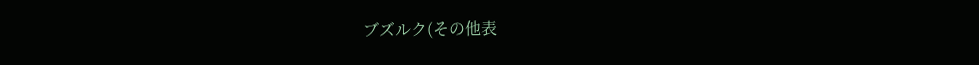ブズルク(その他表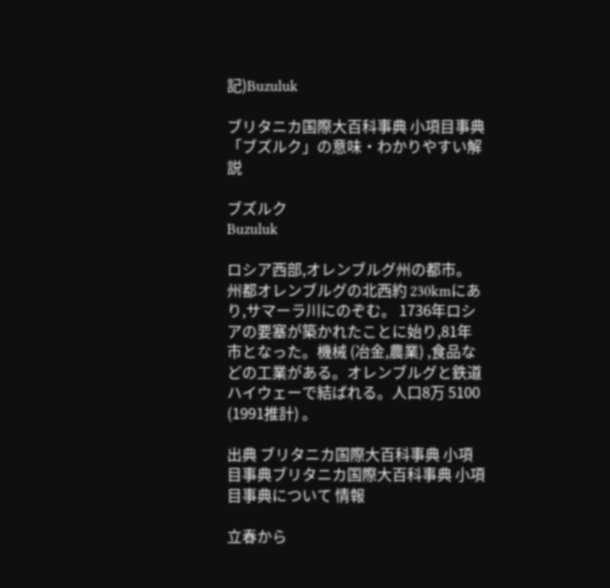記)Buzuluk

ブリタニカ国際大百科事典 小項目事典 「ブズルク」の意味・わかりやすい解説

ブズルク
Buzuluk

ロシア西部,オレンブルグ州の都市。州都オレンブルグの北西約 230kmにあり,サマーラ川にのぞむ。 1736年ロシアの要塞が築かれたことに始り,81年市となった。機械 (冶金,農業) ,食品などの工業がある。オレンブルグと鉄道ハイウェーで結ばれる。人口8万 5100 (1991推計) 。

出典 ブリタニカ国際大百科事典 小項目事典ブリタニカ国際大百科事典 小項目事典について 情報

立春から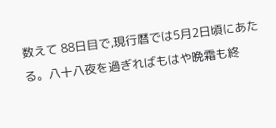数えて 88日目で,現行暦では5月2日頃にあたる。八十八夜を過ぎればもはや晩霜も終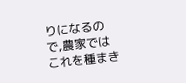りになるので,農家ではこれを種まき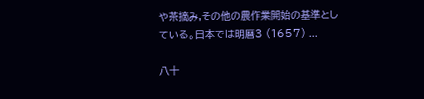や茶摘み,その他の農作業開始の基準としている。日本では明暦3 (1657) ...

八十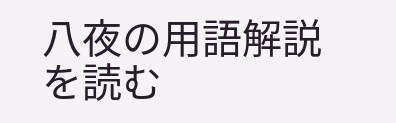八夜の用語解説を読む